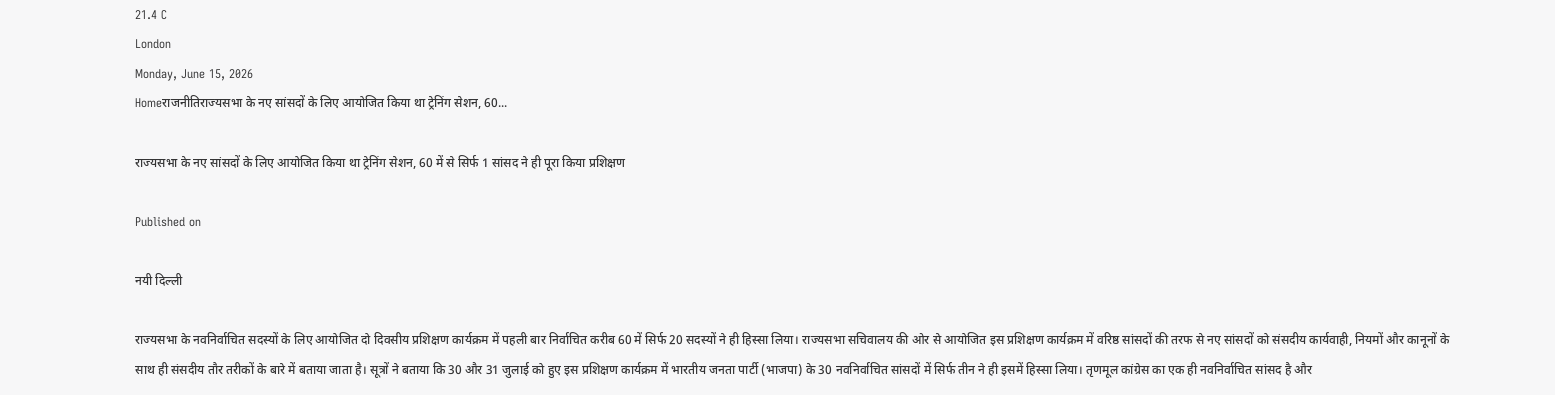21.4 C
London
Monday, June 15, 2026
Homeराजनीतिराज्यसभा के नए सांसदों के लिए आयोजित किया था ट्रेनिंग सेशन, 60...

राज्यसभा के नए सांसदों के लिए आयोजित किया था ट्रेनिंग सेशन, 60 में से सिर्फ 1 सांसद ने ही पूरा किया प्रशिक्षण

Published on

नयी दिल्ली

राज्यसभा के नवनिर्वाचित सदस्यों के लिए आयोजित दो दिवसीय प्रशिक्षण कार्यक्रम में पहली बार निर्वाचित करीब 60 में सिर्फ 20 सदस्यों ने ही हिस्सा लिया। राज्यसभा सचिवालय की ओर से आयोजित इस प्रशिक्षण कार्यक्रम में वरिष्ठ सांसदों की तरफ से नए सांसदों को संसदीय कार्यवाही, नियमों और कानूनों के साथ ही संसदीय तौर तरीकों के बारे में बताया जाता है। सूत्रों ने बताया कि 30 और 31 जुलाई को हुए इस प्रशिक्षण कार्यक्रम में भारतीय जनता पार्टी (भाजपा) के 30 नवनिर्वाचित सांसदों में सिर्फ तीन ने ही इसमें हिस्सा लिया। तृणमूल कांग्रेस का एक ही नवनिर्वाचित सांसद है और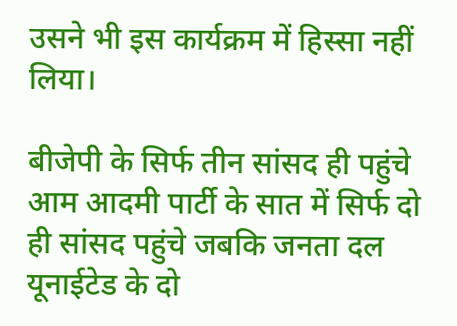उसने भी इस कार्यक्रम में हिस्सा नहीं लिया।

बीजेपी के सिर्फ तीन सांसद ही पहुंचे
आम आदमी पार्टी के सात में सिर्फ दो ही सांसद पहुंचे जबकि जनता दल यूनाईटेड के दो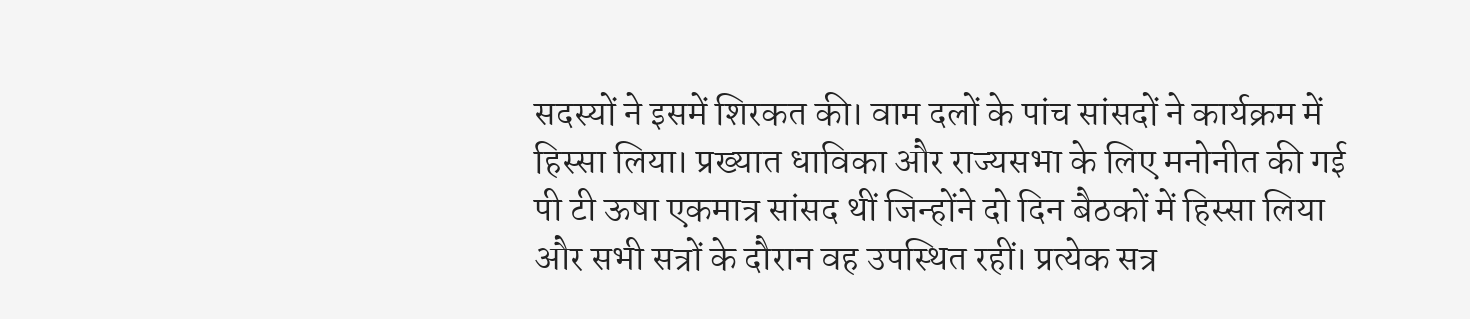सदस्यों ने इसमें शिरकत की। वाम दलों के पांच सांसदों ने कार्यक्रम में हिस्सा लिया। प्रख्यात धाविका और राज्यसभा के लिए मनोनीत की गई पी टी ऊषा एकमात्र सांसद थीं जिन्होंने दो दिन बैठकों में हिस्सा लिया और सभी सत्रों के दौरान वह उपस्थित रहीं। प्रत्येक सत्र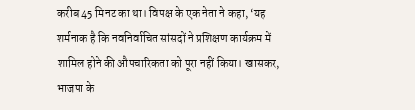करीब 45 मिनट का था। विपक्ष के एक नेता ने कहा, ‘यह शर्मनाक है कि नवनिर्वाचित सांसदों ने प्रशिक्षण कार्यक्रम में शामिल होने की औपचारिकता को पूरा नहीं किया। खासकर, भाजपा के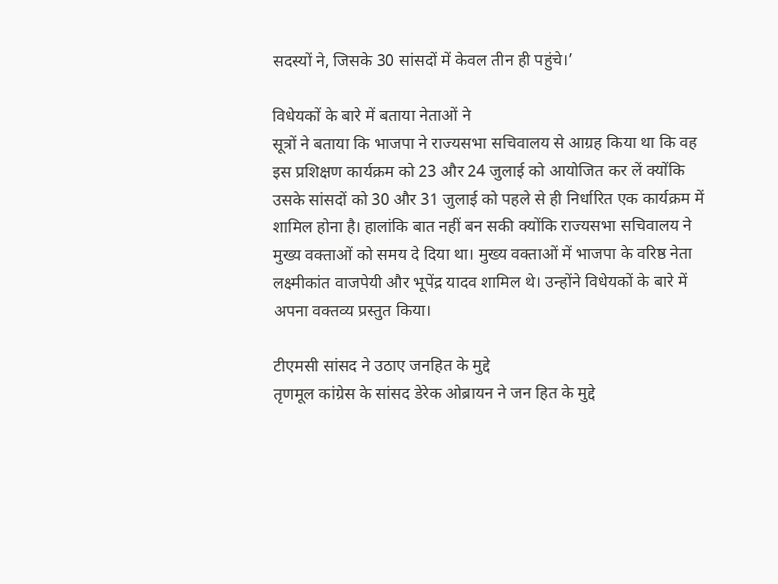सदस्यों ने, जिसके 30 सांसदों में केवल तीन ही पहुंचे।’

विधेयकों के बारे में बताया नेताओं ने
सूत्रों ने बताया कि भाजपा ने राज्यसभा सचिवालय से आग्रह किया था कि वह इस प्रशिक्षण कार्यक्रम को 23 और 24 जुलाई को आयोजित कर लें क्योंकि उसके सांसदों को 30 और 31 जुलाई को पहले से ही निर्धारित एक कार्यक्रम में शामिल होना है। हालांकि बात नहीं बन सकी क्योंकि राज्यसभा सचिवालय ने मुख्य वक्ताओं को समय दे दिया था। मुख्य वक्ताओं में भाजपा के वरिष्ठ नेता लक्ष्मीकांत वाजपेयी और भूपेंद्र यादव शामिल थे। उन्होंने विधेयकों के बारे में अपना वक्तव्य प्रस्तुत किया।

टीएमसी सांसद ने उठाए जनहित के मुद्दे
तृणमूल कांग्रेस के सांसद डेरेक ओब्रायन ने जन हित के मुद्दे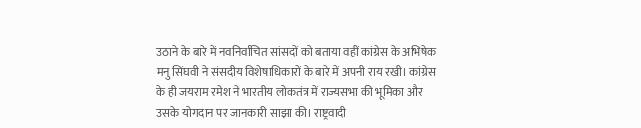उठाने के बारे में नवनिर्वाचित सांसदों को बताया वहीं कांग्रेस के अभिषेक मनु सिंघवी ने संसदीय विशेषाधिकारों के बारे में अपनी राय रखी। कांग्रेस के ही जयराम रमेश ने भारतीय लोकतंत्र में राज्यसभा की भूमिका और उसके योगदान पर जानकारी साझा की। राष्ट्रवादी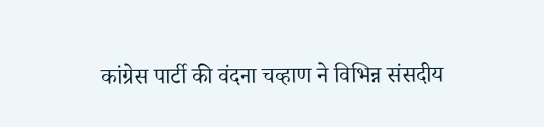कांग्रेस पार्टी की वंदना चव्हाण ने विभिन्न संसदीय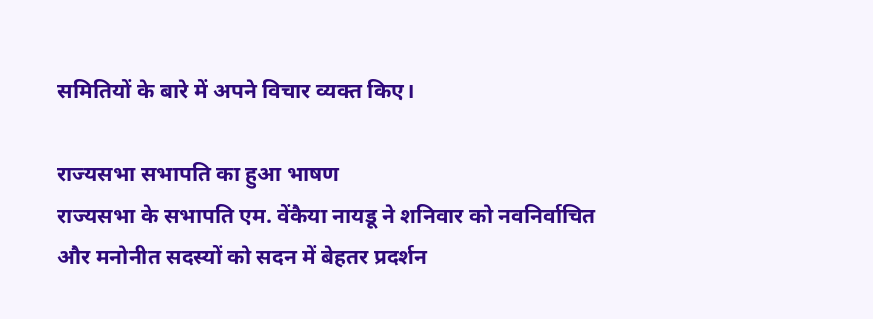समितियों के बारे में अपने विचार व्यक्त किए।

राज्यसभा सभापति का हुआ भाषण
राज्यसभा के सभापति एम. वेंकैया नायडू ने शनिवार को नवनिर्वाचित और मनोनीत सदस्यों को सदन में बेहतर प्रदर्शन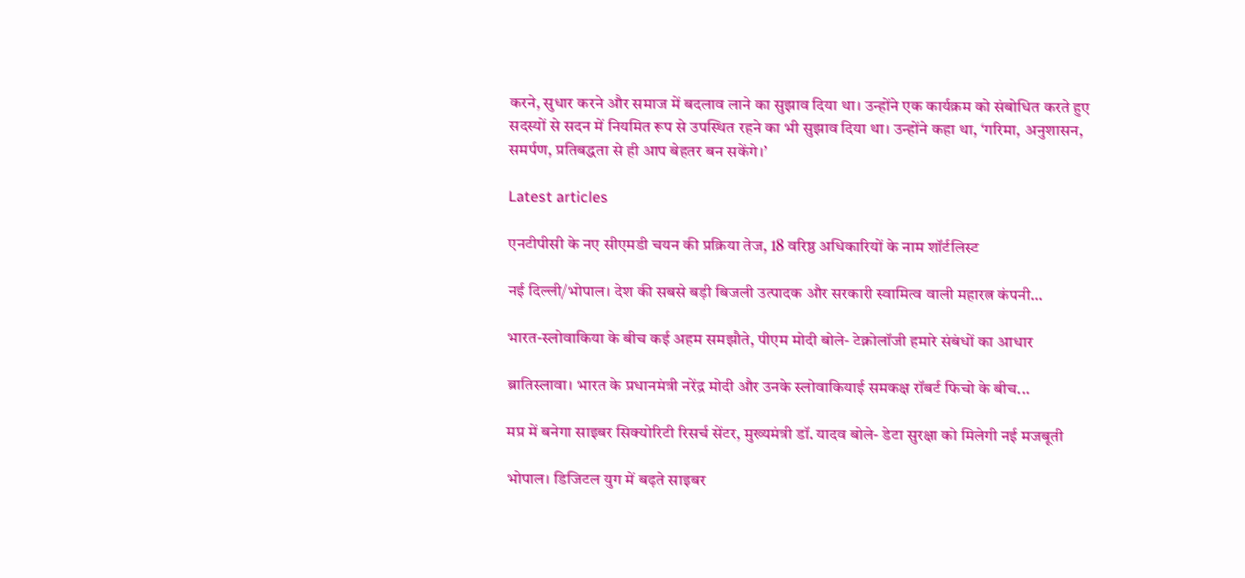करने, सुधार करने और समाज में बदलाव लाने का सुझाव दिया था। उन्होंने एक कार्यक्रम को संबोधित करते हुए सदस्यों से सदन में नियमित रूप से उपस्थित रहने का भी सुझाव दिया था। उन्होंने कहा था, ‘गरिमा, अनुशासन, समर्पण, प्रतिबद्धता से ही आप बेहतर बन सकेंगे।’

Latest articles

एनटीपीसी के नए सीएमडी चयन की प्रक्रिया तेज, 18 वरिष्ठ अधिकारियों के नाम शॉर्टलिस्ट

नई दिल्ली/भोपाल। देश की सबसे बड़ी बिजली उत्पादक और सरकारी स्वामित्व वाली महारत्न कंपनी...

भारत-स्लोवाकिया के बीच कई अहम समझौते, पीएम मोदी बोले- टेक्नोलॉजी हमारे संबंधों का आधार

ब्रातिस्लावा। भारत के प्रधानमंत्री नरेंद्र मोदी और उनके स्लोवाकियाई समकक्ष रॉबर्ट फिचो के बीच...

मप्र में बनेगा साइबर सिक्योरिटी रिसर्च सेंटर, मुख्यमंत्री डॉ. यादव बोले- डेटा सुरक्षा को मिलेगी नई मजबूती

भोपाल। डिजिटल युग में बढ़ते साइबर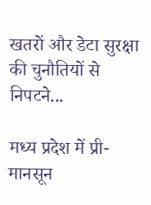खतरों और डेटा सुरक्षा की चुनौतियों से निपटने...

मध्य प्रदेश में प्री-मानसून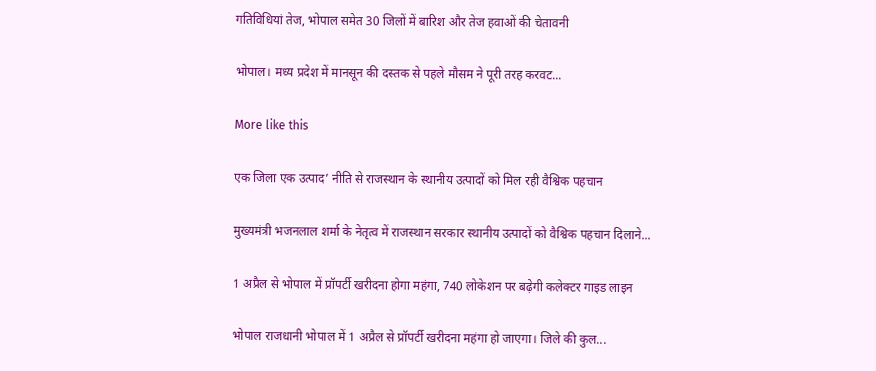गतिविधियां तेज, भोपाल समेत 30 जिलों में बारिश और तेज हवाओं की चेतावनी

भोपाल। मध्य प्रदेश में मानसून की दस्तक से पहले मौसम ने पूरी तरह करवट...

More like this

एक जिला एक उत्पाद’ नीति से राजस्थान के स्थानीय उत्पादों को मिल रही वैश्विक पहचान

मुख्यमंत्री भजनलाल शर्मा के नेतृत्व में राजस्थान सरकार स्थानीय उत्पादों को वैश्विक पहचान दिलाने...

1 अप्रैल से भोपाल में प्रॉपर्टी खरीदना होगा महंगा, 740 लोकेशन पर बढ़ेगी कलेक्टर गाइड लाइन

भोपाल राजधानी भोपाल में 1 अप्रैल से प्रॉपर्टी खरीदना महंगा हो जाएगा। जिले की कुल...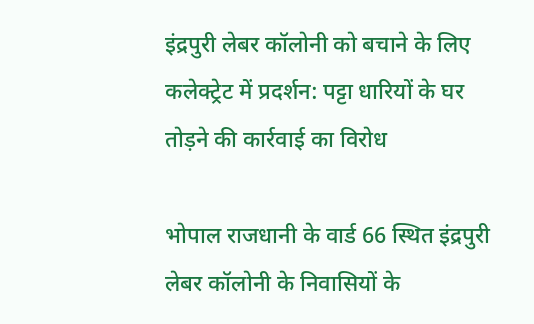इंद्रपुरी लेबर कॉलोनी को बचाने के लिए कलेक्ट्रेट में प्रदर्शन: पट्टा धारियों के घर तोड़ने की कार्रवाई का विरोध

भोपाल राजधानी के वार्ड 66 स्थित इंद्रपुरी लेबर कॉलोनी के निवासियों के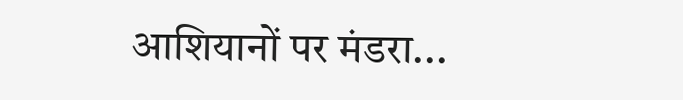आशियानों पर मंडरा...